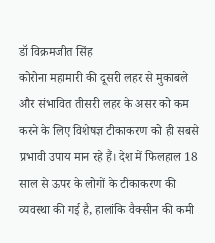डॉ विक्रमजीत सिंह
कोरोना महामारी की दूसरी लहर से मुकाबले और संभावित तीसरी लहर के असर को कम करने के लिए विशेषज्ञ टीकाकरण को ही सबसे प्रभावी उपाय मान रहे हैं। देश में फिलहाल 18 साल से ऊपर के लोगों के टीकाकरण की व्यवस्था की गई है, हालांकि वैक्सीन की कमी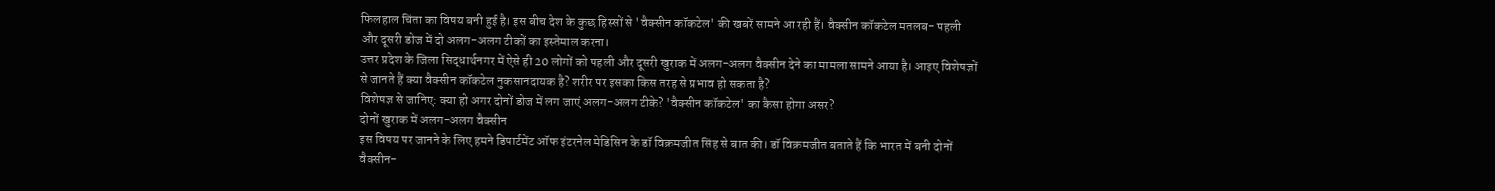फिलहाल चिंता का विषय बनी हुई है। इस बीच देश के कुछ हिस्सों से 'वैक्सीन कॉकटेल' की खबरें सामने आ रही हैं। वैक्सीन कॉकटेल मतलब- पहली और दूसरी डोज में दो अलग-अलग टीकों का इस्तेमाल करना।
उत्तर प्रदेश के जिला सिद्धार्थनगर में ऐसे ही 20 लोगों को पहली और दूसरी खुराक में अलग-अलग वैक्सीन देने का मामला सामने आया है। आइए विशेषज्ञों से जानते हैं क्या वैक्सीन कॉकटेल नुकसानदायक है? शरीर पर इसका किस तरह से प्रभाव हो सकता है?
विशेषज्ञ से जानिए: क्या हो अगर दोनों डोज में लग जाएं अलग-अलग टीके? 'वैक्सीन कॉकटेल' का कैसा होगा असर?
दोनों खुराक में अलग-अलग वैक्सीन
इस विषय पर जानने के लिए हमने डिपार्टमेंट ऑफ इंटरनेल मेडिसिन के डॉ विक्रमजीत सिंह से बात की। डॉ विक्रमजीत बताते हैं कि भारत में बनी दोनों वैक्सीन-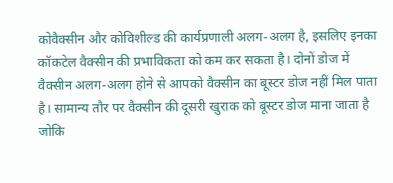कोवैक्सीन और कोविशील्ड की कार्यप्रणाली अलग-अलग है, इसलिए इनका कॉकटेल वैक्सीन की प्रभाविकता को कम कर सकता है। दोनों डोज में वैक्सीन अलग-अलग होने से आपको वैक्सीन का बूस्टर डोज नहीं मिल पाता है। सामान्य तौर पर वैक्सीन की दूसरी खुराक को बूस्टर डोज माना जाता है जोकि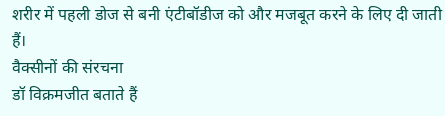शरीर में पहली डोज से बनी एंटीबॉडीज को और मजबूत करने के लिए दी जाती हैं।
वैक्सीनों की संरचना
डॉ विक्रमजीत बताते हैं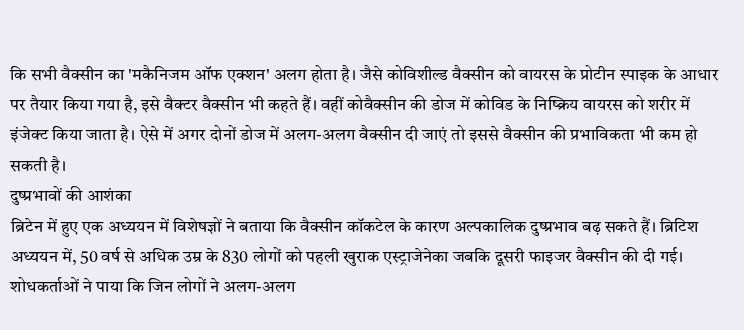कि सभी वैक्सीन का 'मकैनिजम ऑफ एक्शन' अलग होता है। जैसे कोविशील्ड वैक्सीन को वायरस के प्रोटीन स्पाइक के आधार पर तैयार किया गया है, इसे वैक्टर वैक्सीन भी कहते हैं। वहीं कोवैक्सीन की डोज में कोविड के निष्क्रिय वायरस को शरीर में इंजेक्ट किया जाता है। ऐसे में अगर दोनों डोज में अलग-अलग वैक्सीन दी जाएं तो इससे वैक्सीन की प्रभाविकता भी कम हो सकती है।
दुष्प्रभावों की आशंका
ब्रिटेन में हुए एक अध्ययन में विशेषज्ञों ने बताया कि वैक्सीन कॉकटेल के कारण अल्पकालिक दुष्प्रभाव बढ़ सकते हैं। ब्रिटिश अध्ययन में, 50 वर्ष से अधिक उम्र के 830 लोगों को पहली खुराक एस्ट्राजेनेका जबकि दूसरी फाइजर वैक्सीन की दी गई। शोधकर्ताओं ने पाया कि जिन लोगों ने अलग-अलग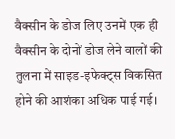वैक्सीन के डोज लिए उनमें एक ही वैक्सीन के दोनों डोज लेने वालों की तुलना में साइड-इफेक्ट्स विकसित होने की आशंका अधिक पाई गई।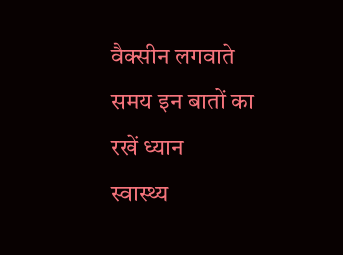वैक्सीन लगवाते समय इन बातों का रखें ध्यान
स्वास्थ्य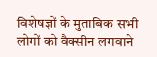विशेषज्ञों के मुताबिक सभी लोगों को वैक्सीन लगवाने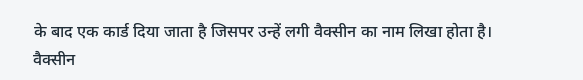के बाद एक कार्ड दिया जाता है जिसपर उन्हें लगी वैक्सीन का नाम लिखा होता है। वैक्सीन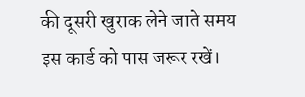की दूसरी खुराक लेने जाते समय इस कार्ड को पास जरूर रखें।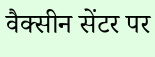वैक्सीन सेंटर पर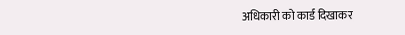अधिकारी को कार्ड दिखाकर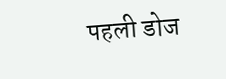पहली डोज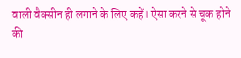वाली वैक्सीन ही लगाने के लिए कहें। ऐसा करने से चूक होने की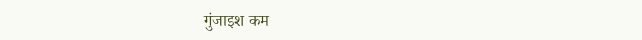गुंजाइश कम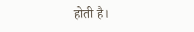होती है।